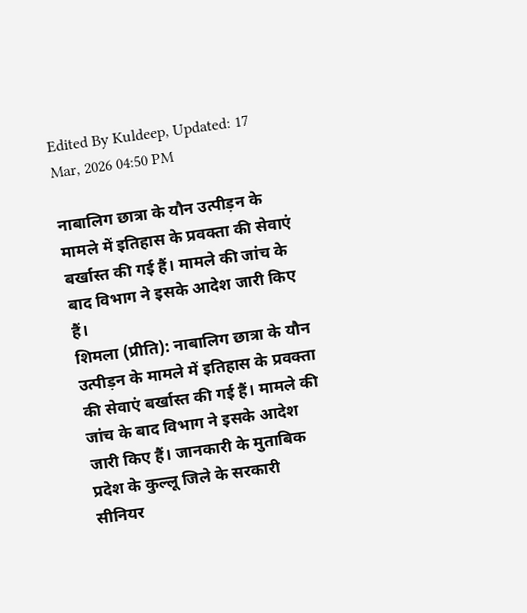Edited By Kuldeep, Updated: 17 Mar, 2026 04:50 PM

नाबालिग छात्रा के यौन उत्पीड़न के मामले में इतिहास के प्रवक्ता की सेवाएं बर्खास्त की गई हैं। मामले की जांच के बाद विभाग ने इसके आदेश जारी किए हैं।
शिमला (प्रीति): नाबालिग छात्रा के यौन उत्पीड़न के मामले में इतिहास के प्रवक्ता की सेवाएं बर्खास्त की गई हैं। मामले की जांच के बाद विभाग ने इसके आदेश जारी किए हैं। जानकारी के मुताबिक प्रदेश के कुल्लू जिले के सरकारी सीनियर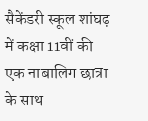सैकेंडरी स्कूल शांघढ़ में कक्षा 11वीं की एक नाबालिग छात्रा के साथ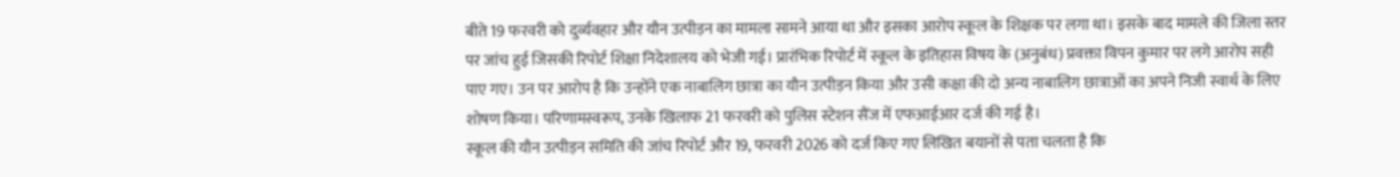बीते 19 फरवरी को दुर्व्यवहार और यौन उत्पीड़न का मामला सामने आया था और इसका आरोप स्कूल के शिक्षक पर लगा था। इसके बाद मामले की जिला स्तर पर जांच हुई जिसकी रिपोर्ट शिक्षा निदेशालय को भेजी गई। प्रारंभिक रिपोर्ट में स्कूल के इतिहास विषय के (अनुबंध) प्रवक्ता विपन कुमार पर लगे आरोप सही पाए गए। उन पर आरोप है कि उन्होंने एक नाबालिग छात्रा का यौन उत्पीड़न किया और उसी कक्षा की दो अन्य नाबालिग छात्राओं का अपने निजी स्वार्थ के लिए शोषण किया। परिणामस्वरूप, उनके खिलाफ 21 फरवरी को पुलिस स्टेशन सैंज में एफआईआर दर्ज की गई है।
स्कूल की यौन उत्पीड़न समिति की जांच रिपोर्ट और 19, फरवरी 2026 को दर्ज किए गए लिखित बयानों से पता चलता है कि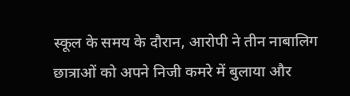स्कूल के समय के दौरान, आरोपी ने तीन नाबालिग छात्राओं को अपने निजी कमरे में बुलाया और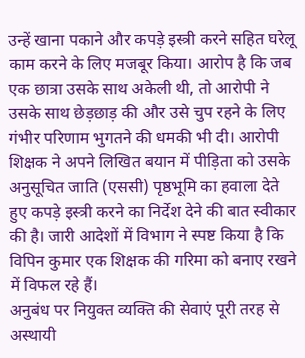उन्हें खाना पकाने और कपड़े इस्त्री करने सहित घरेलू काम करने के लिए मजबूर किया। आरोप है कि जब एक छात्रा उसके साथ अकेली थी, तो आरोपी ने उसके साथ छेड़छाड़ की और उसे चुप रहने के लिए गंभीर परिणाम भुगतने की धमकी भी दी। आरोपी शिक्षक ने अपने लिखित बयान में पीड़िता को उसके अनुसूचित जाति (एससी) पृष्ठभूमि का हवाला देते हुए कपड़े इस्त्री करने का निर्देश देने की बात स्वीकार की है। जारी आदेशों में विभाग ने स्पष्ट किया है कि विपिन कुमार एक शिक्षक की गरिमा को बनाए रखने में विफल रहे हैं।
अनुबंध पर नियुक्त व्यक्ति की सेवाएं पूरी तरह से अस्थायी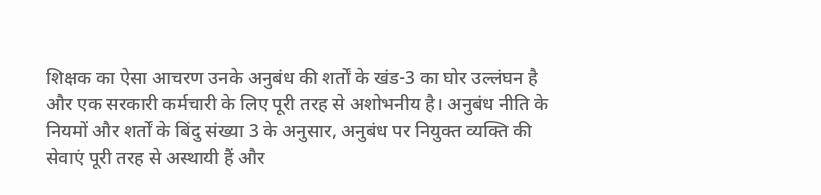शिक्षक का ऐसा आचरण उनके अनुबंध की शर्तों के खंड-3 का घोर उल्लंघन है और एक सरकारी कर्मचारी के लिए पूरी तरह से अशोभनीय है। अनुबंध नीति के नियमों और शर्तों के बिंदु संख्या 3 के अनुसार, अनुबंध पर नियुक्त व्यक्ति की सेवाएं पूरी तरह से अस्थायी हैं और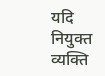यदि नियुक्त व्यक्ति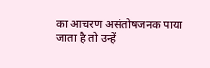का आचरण असंतोषजनक पाया जाता है तो उन्हें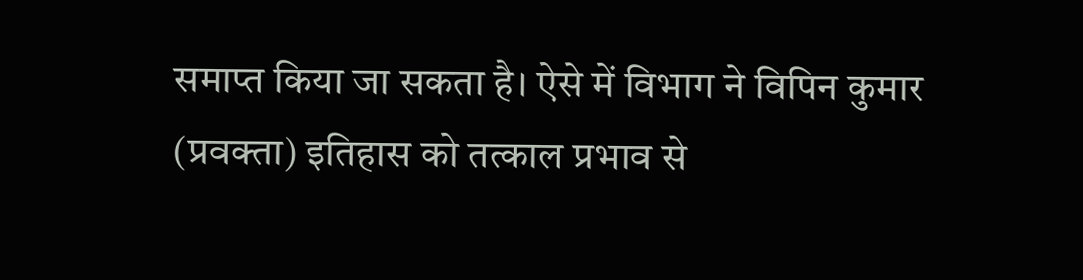समाप्त किया जा सकता है। ऐसे में विभाग ने विपिन कुमार (प्रवक्ता) इतिहास को तत्काल प्रभाव से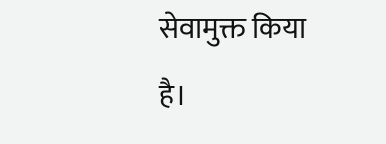सेवामुक्त किया है।